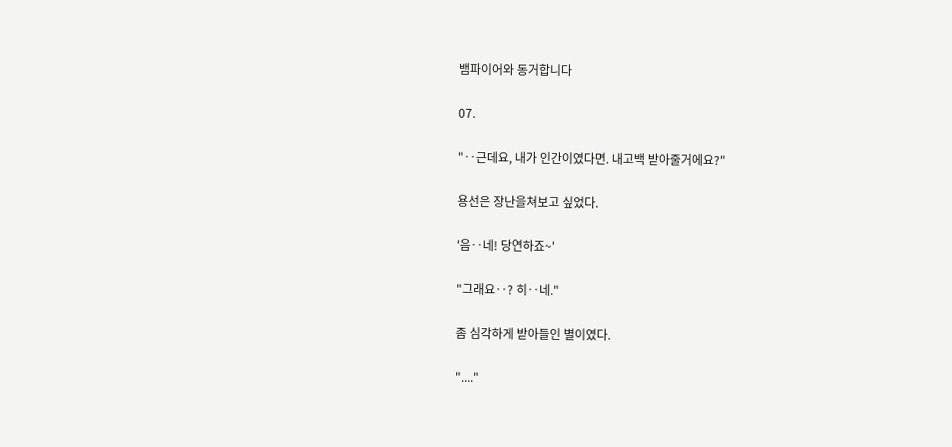뱀파이어와 동거합니다

07.

"‥근데요, 내가 인간이였다면. 내고백 받아줄거에요?"

용선은 장난을쳐보고 싶었다.

'음‥네! 당연하죠~'

"그래요‥? 히‥네."

좀 심각하게 받아들인 별이였다.

"...."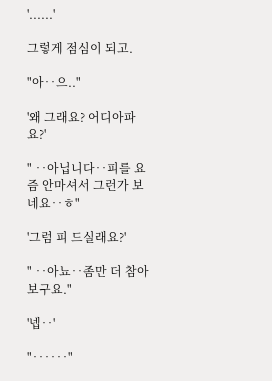'......'

그렇게 점심이 되고.

"아‥으.."

'왜 그래요? 어디아파요?'

" ‥아닙니다‥피를 요즘 안마셔서 그런가 보네요‥ㅎ"

'그럼 피 드실래요?'

" ‥아뇨‥좀만 더 참아보구요."

'넵‥'

"‥‥‥"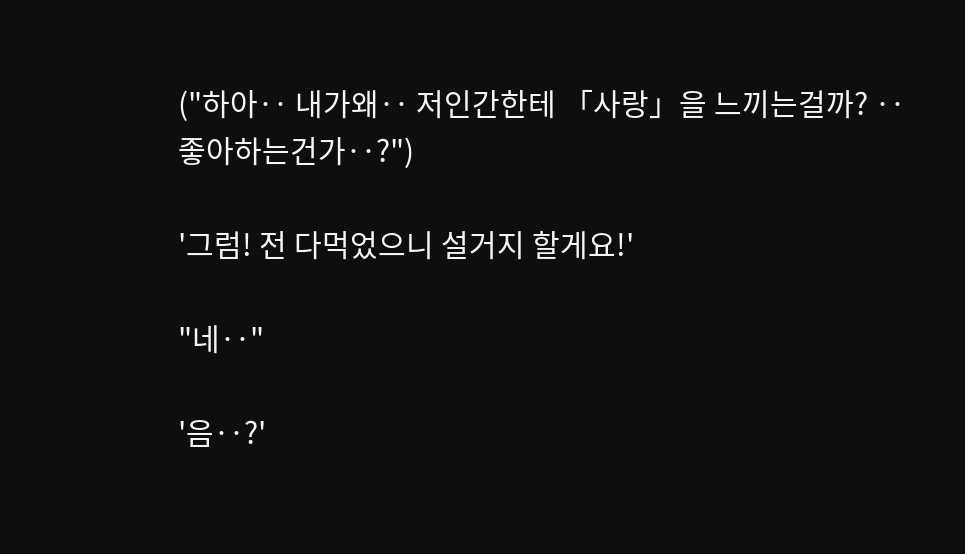("하아‥ 내가왜‥ 저인간한테 「사랑」을 느끼는걸까? ‥ 좋아하는건가‥?")

'그럼! 전 다먹었으니 설거지 할게요!'

"네‥"

'음‥?'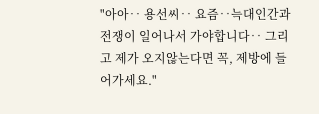"아아‥ 용선씨‥ 요즘‥늑대인간과 전쟁이 일어나서 가야합니다‥ 그리고 제가 오지않는다면 꼭, 제방에 들어가세요."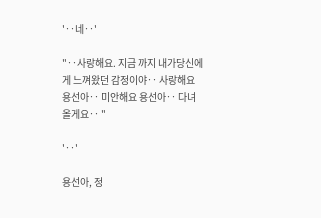'‥네‥'

"‥사랑해요. 지금 까지 내가당신에게 느껴왔던 감정이야‥ 사랑해요 용선아‥ 미안해요 용선아‥ 다녀올게요‥ "

'‥'

용선아, 정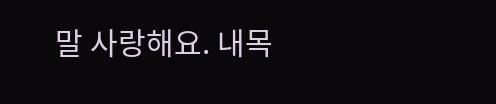말 사랑해요. 내목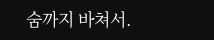숨까지 바쳐서.